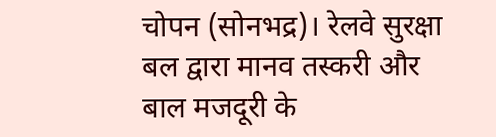चोपन (सोनभद्र)। रेलवे सुरक्षा बल द्वारा मानव तस्करी और बाल मजदूरी के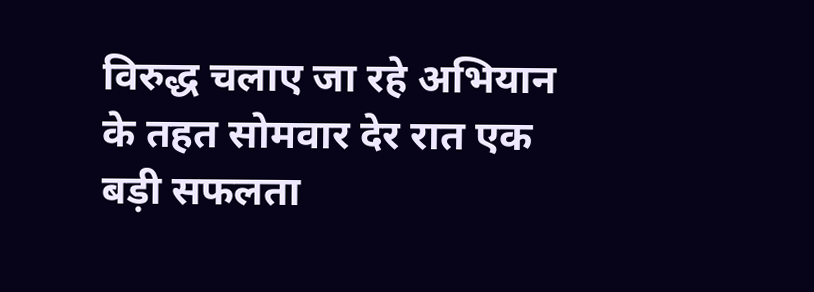विरुद्ध चलाए जा रहे अभियान के तहत सोमवार देर रात एक बड़ी सफलता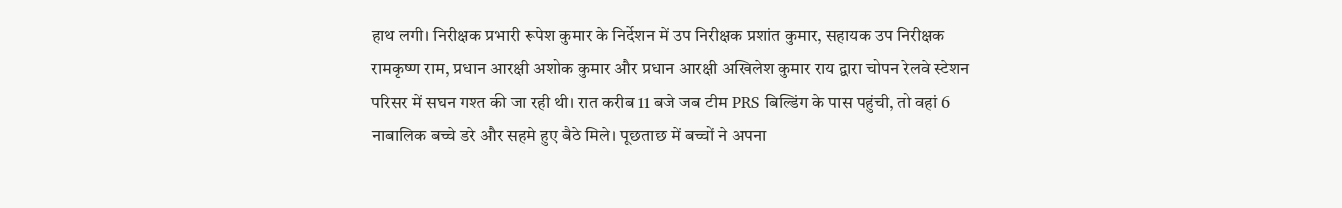हाथ लगी। निरीक्षक प्रभारी रूपेश कुमार के निर्देशन में उप निरीक्षक प्रशांत कुमार, सहायक उप निरीक्षक रामकृष्ण राम, प्रधान आरक्षी अशोक कुमार और प्रधान आरक्षी अखिलेश कुमार राय द्वारा चोपन रेलवे स्टेशन परिसर में सघन गश्त की जा रही थी। रात करीब 11 बजे जब टीम PRS बिल्डिंग के पास पहुंची, तो वहां 6 नाबालिक बच्चे डरे और सहमे हुए बैठे मिले। पूछताछ में बच्चों ने अपना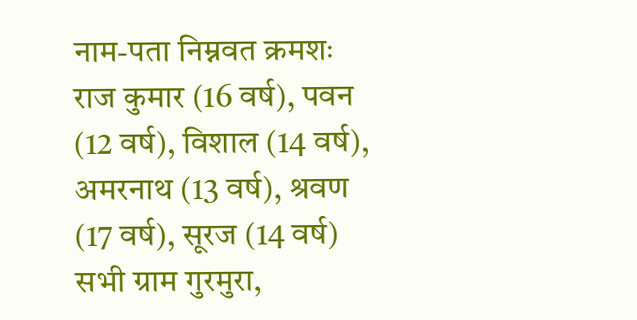नाम-पता निम्नवत क्रमशः राज कुमार (16 वर्ष), पवन (12 वर्ष), विशाल (14 वर्ष), अमरनाथ (13 वर्ष), श्रवण (17 वर्ष), सूरज (14 वर्ष) सभी ग्राम गुरमुरा,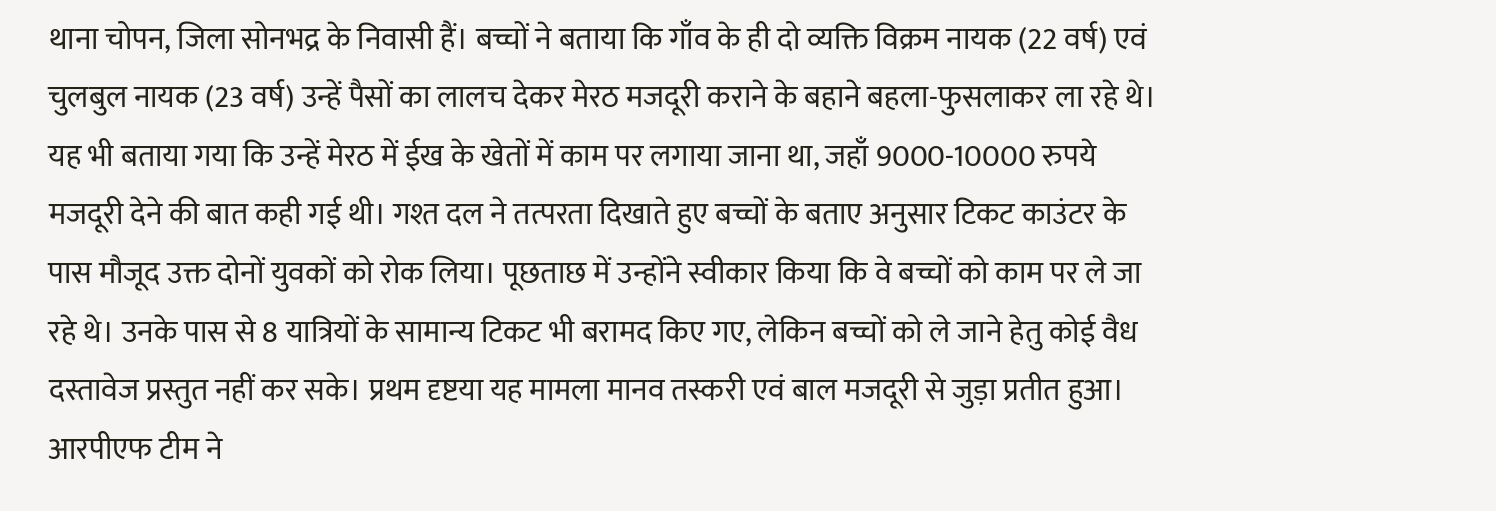थाना चोपन, जिला सोनभद्र के निवासी हैं। बच्चों ने बताया कि गाँव के ही दो व्यक्ति विक्रम नायक (22 वर्ष) एवं चुलबुल नायक (23 वर्ष) उन्हें पैसों का लालच देकर मेरठ मजदूरी कराने के बहाने बहला-फुसलाकर ला रहे थे। यह भी बताया गया कि उन्हें मेरठ में ईख के खेतों में काम पर लगाया जाना था, जहाँ 9000-10000 रुपये मजदूरी देने की बात कही गई थी। गश्त दल ने तत्परता दिखाते हुए बच्चों के बताए अनुसार टिकट काउंटर के पास मौजूद उक्त दोनों युवकों को रोक लिया। पूछताछ में उन्होंने स्वीकार किया कि वे बच्चों को काम पर ले जा रहे थे। उनके पास से 8 यात्रियों के सामान्य टिकट भी बरामद किए गए, लेकिन बच्चों को ले जाने हेतु कोई वैध दस्तावेज प्रस्तुत नहीं कर सके। प्रथम दृष्टया यह मामला मानव तस्करी एवं बाल मजदूरी से जुड़ा प्रतीत हुआ। आरपीएफ टीम ने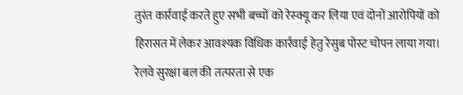तुरंत कार्रवाई करते हुए सभी बच्चों को रेस्क्यू कर लिया एवं दोनों आरोपियों को हिरासत में लेकर आवश्यक विधिक कार्रवाई हेतु रेसुब पोस्ट चोपन लाया गया। रेलवे सुरक्षा बल की तत्परता से एक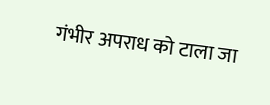गंभीर अपराध को टाला जा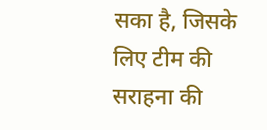सका है, जिसके लिए टीम की सराहना की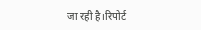जा रही है।रिपोर्ट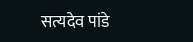सत्यदेव पांडे